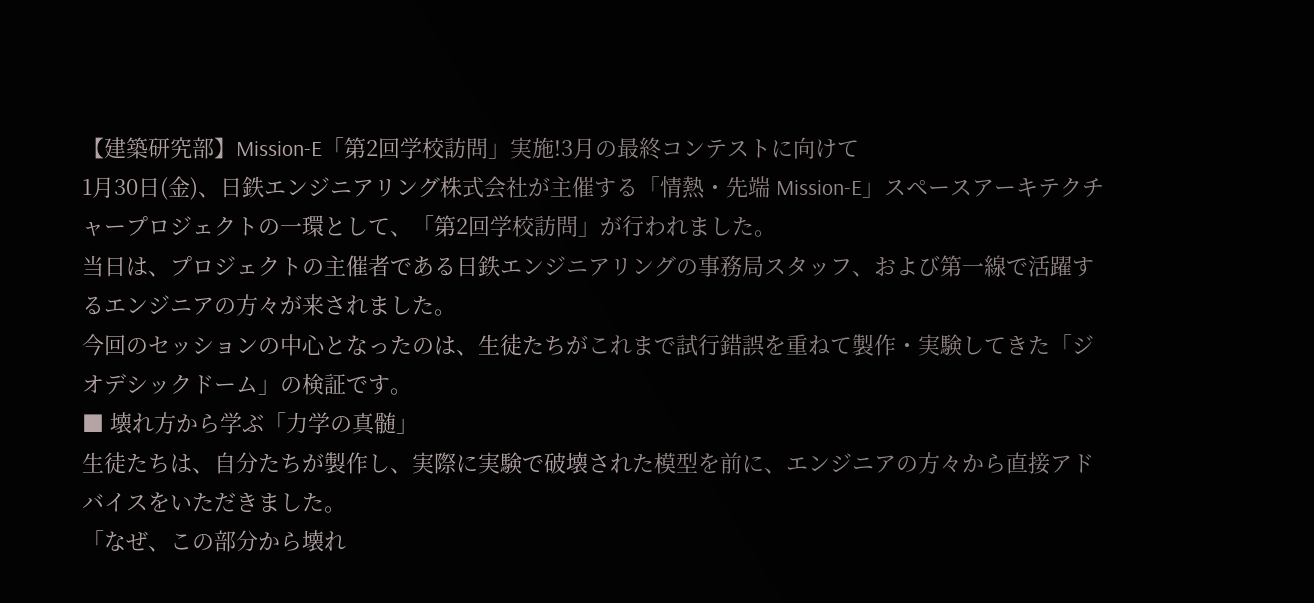【建築研究部】Mission-E「第2回学校訪問」実施!3月の最終コンテストに向けて
1月30日(金)、日鉄エンジニアリング株式会社が主催する「情熱・先端 Mission-E」スペースアーキテクチャープロジェクトの一環として、「第2回学校訪問」が行われました。
当日は、プロジェクトの主催者である日鉄エンジニアリングの事務局スタッフ、および第一線で活躍するエンジニアの方々が来されました。
今回のセッションの中心となったのは、生徒たちがこれまで試行錯誤を重ねて製作・実験してきた「ジオデシックドーム」の検証です。
■ 壊れ方から学ぶ「力学の真髄」
生徒たちは、自分たちが製作し、実際に実験で破壊された模型を前に、エンジニアの方々から直接アドバイスをいただきました。
「なぜ、この部分から壊れ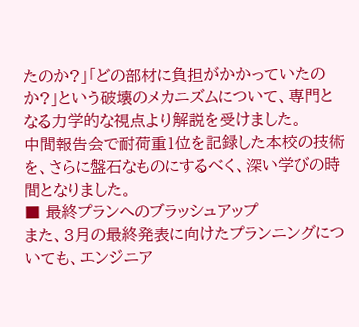たのか?」「どの部材に負担がかかっていたのか?」という破壊のメカニズムについて、専門となる力学的な視点より解説を受けました。
中間報告会で耐荷重1位を記録した本校の技術を、さらに盤石なものにするべく、深い学びの時間となりました。
■ 最終プランへのブラッシュアップ
また、3月の最終発表に向けたプランニングについても、エンジニア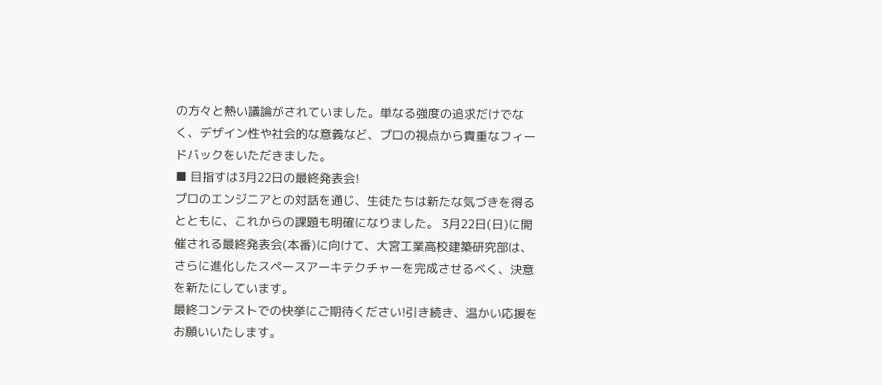の方々と熱い議論がされていました。単なる強度の追求だけでなく、デザイン性や社会的な意義など、プロの視点から貴重なフィードバックをいただきました。
■ 目指すは3月22日の最終発表会!
プロのエンジニアとの対話を通じ、生徒たちは新たな気づきを得るとともに、これからの課題も明確になりました。 3月22日(日)に開催される最終発表会(本番)に向けて、大宮工業高校建築研究部は、さらに進化したスペースアーキテクチャーを完成させるべく、決意を新たにしています。
最終コンテストでの快挙にご期待ください!引き続き、温かい応援をお願いいたします。